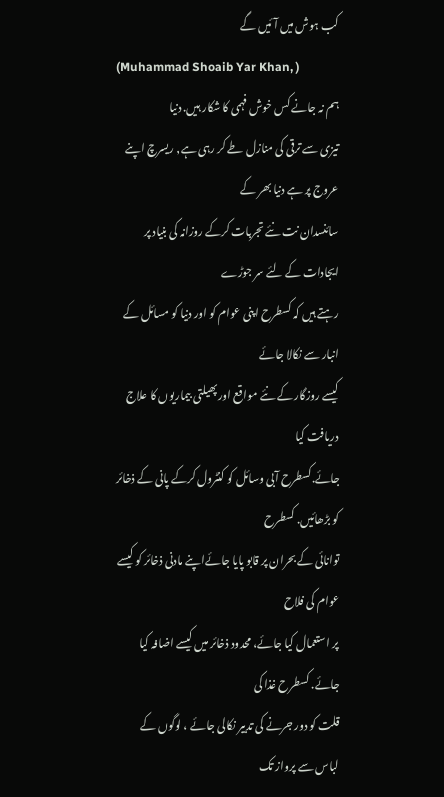کب ہوش میں آئیں گے
(Muhammad Shoaib Yar Khan, )
ہم نہ جانے کس خوش فہمی کا شکار ہیں. دنیا
تیزی سے ترقی کی منازل طے کر رہی ہے, ریسرچ اپنے عروج پر ہے دنیا بھر کے
سائنسدان نت نئے تجربات کرکے روزانہ کی بنیاد پر ایجادات کے لئے سر جوڑے
رہتے ہیں کہ کسطرح اپنی عوام کو اور دنیا کو مسائل کے انبار سے نکالا جائے
کیسے روزگار کے نئے مواقع اور پھیلتی بیماریوں کا علاج دریافت کیا
جائے.کسطرح آبی وسائل کو کنٹرول کرکے پانی کے ذخائر کو بڑھائیں. کسطرح
توانائی کے بحران پر قابو پایا جائےاپنے مادنی ذخائر کو کیسے عوام کی فلاح
پر استعمال کیا جائے، محدود ذخائر میں کیسے اضافہ کیا جائے. کسطرح غذا کی
قلت کو دور جرنے کی تدبیر نکالی جائے ، لوگوں کے لباس سے پرواز تک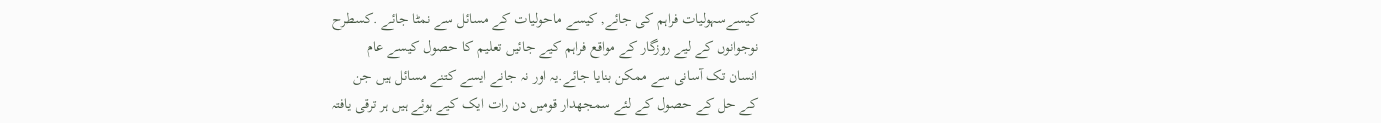کیسےسہولیات فراہم کی جائے, کیسے ماحولیات کے مسائل سے نمٹا جائے .کسطرح
نوجوانوں کے لیے روزگار کے مواقع فراہم کیے جائیں تعلیم کا حصول کیسے عام
انسان تک آسانی سے ممکن بنایا جائے.یہ اور نہ جانے ایسے کتنے مسائل ہیں جن
کے حل کے حصول کے لئے سمجھدار قومیں دن رات ایک کیے ہوئے ہیں ہر ترقی یافتہ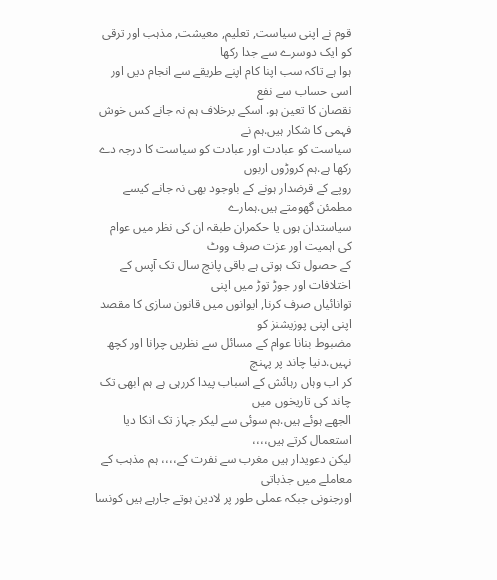قوم نے اپنی سیاست, تعلیم, معیشت, مذہب اور ترقی کو ایک دوسرے سے جدا رکھا
ہوا ہے تاکہ سب اپنا کام اپنے طریقے سے انجام دیں اور اسی حساب سے نفع
نقصان کا تعین ہو. اسکے برخلاف ہم نہ جانے کس خوش فہمی کا شکار ہیں.ہم نے
سیاست کو عبادت اور عبادت کو سیاست کا درجہ دے رکھا ہے.ہم کروڑوں اربوں
روپے کے قرضدار ہونے کے باوجود بھی نہ جانے کیسے مطمئن گھومتے ہیں.ہمارے
سیاستدان ہوں یا حکمران طبقہ ان کی نظر میں عوام کی اہمیت اور عزت صرف ووٹ
کے حصول تک ہوتی ہے باقی پانچ سال تک آپس کے اختلافات اور جوڑ توڑ میں اپنی
توانائیاں صرف کرنا, ایوانوں میں قانون سازی کا مقصد اپنی اپنی پوزیشنز کو
مضبوط بنانا عوام کے مسائل سے نظریں چرانا اور کچھ نہیں.دنیا چاند پر پہنچ
کر اب وہاں رہائش کے اسباب پیدا کررہی ہے ہم ابھی تک چاند کی تاریخوں میں
الجھے ہوئے ہیں.ہم سوئی سے لیکر جہاز تک انکا دیا استعمال کرتے ہیں،،،،
لیکن دعویدار ہیں مغرب سے نفرت کے،،،، ہم مذہب کے معاملے میں جذباتی
اورجنونی جبکہ عملی طور پر لادین ہوتے جارہے ہیں کونسا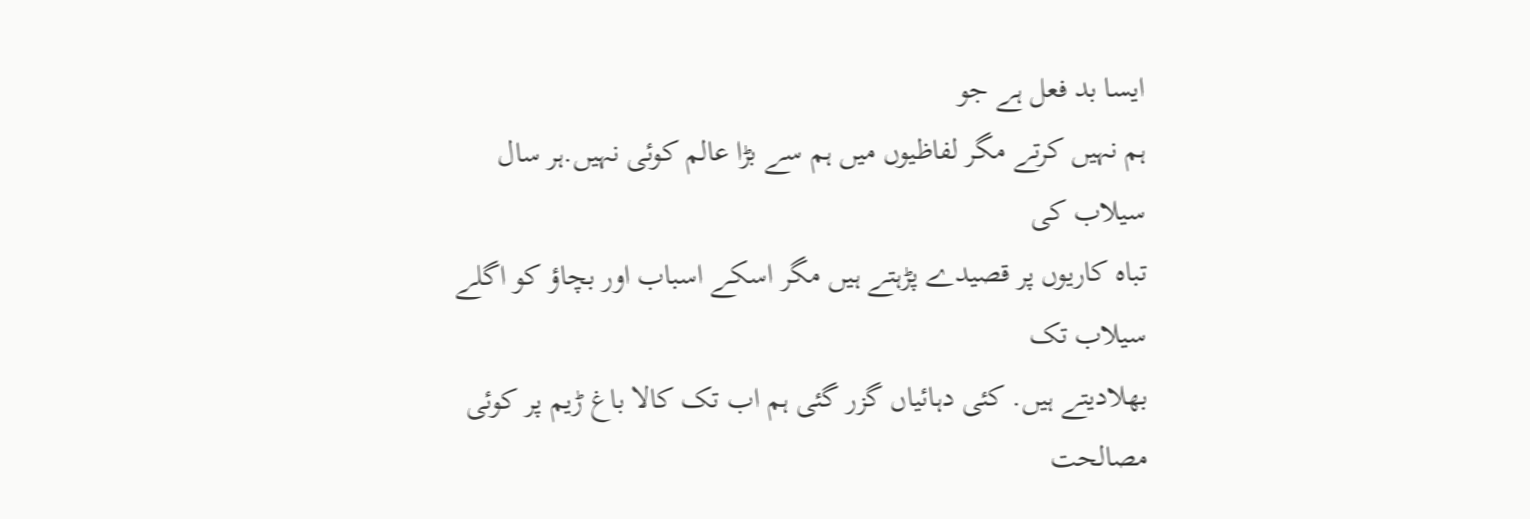ایسا بد فعل ہے جو
ہم نہیں کرتے مگر لفاظیوں میں ہم سے بڑا عالم کوئی نہیں.ہر سال سیلاب کی
تباہ کاریوں پر قصیدے پڑہتے ہیں مگر اسکے اسباب اور بچاؤ کو اگلے سیلاب تک
بھلادیتے ہیں. کئی دہائیاں گزر گئی ہم اب تک کالا باغ ڑیم پر کوئی مصالحت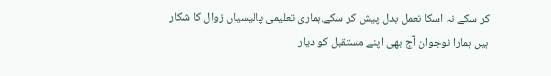کر سکے نہ اسکا نعمل بدل پیش کر سکے.ہماری تعلیمی پالیسیاں زوال کا شکار
ہیں ہمارا نوجوان آج بھی اپنے مستقبل کو دیار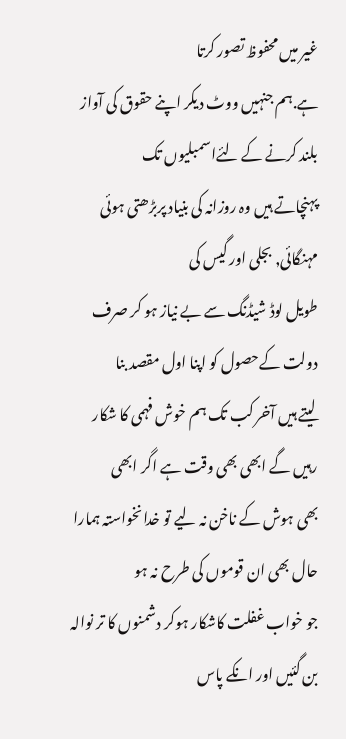غیر میں محفوظ تصور کرتا
ہے.ہم جنہیں ووٹ دیکر اپنے حقوق کی آواز بلند کرنے کے لئےاسمبلیوں تک
پہنچاتے ہیں وہ روزانہ کی بنیاد پربڑھتی ہوئی مہنگائی, بجلی اور گیس کی
طویل لوڈ شیڈنگ سے بے نیاز ہو کر صرف دولت کےحصول کو اپنا اول مقصد بنا
لیتے ہیں آخر کب تک ہم خوش فہمی کا شکار رہیں گے ابھی بھی وقت ہے اگر ابھی
بھی ہوش کے ناخن نہ لیے تو خدانخواستہ ہمارا حال بھی ان قوموں کی طرح نہ ہو
جو خواب غفلت کاشکار ہوکر دشمنوں کا تر نوالہ بن گئیں اور انکے پاس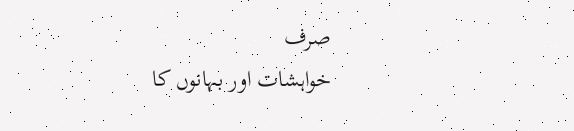صرف
خواہشات اور بہانوں کا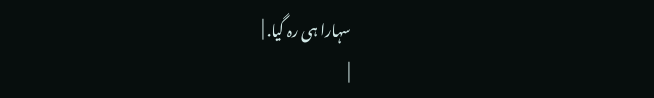سہارا ہی رہ گیا. |
|